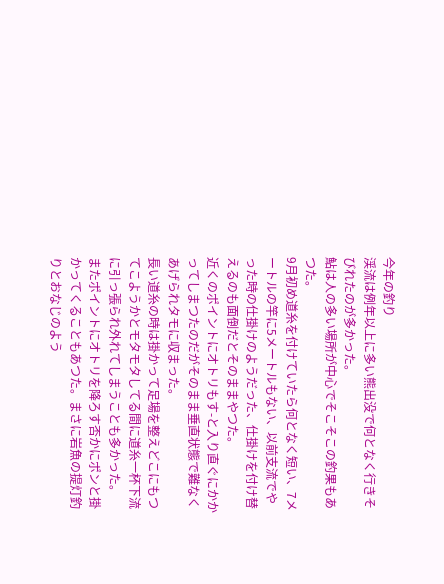今年の釣り
渓流は例年以上に多い熊出没で何となく行きそびれたのが多かった。
鮎は人の多い場所が中心でそこそこの釣果もあつた。
9月初め道糸を付けていたら何となく短い、7メートルの竿に5メートルもない、以前支流でやった時の仕掛けのようだった、仕掛けを付け替えるのも面倒だとそのままやつた。
近くのポイントにオトリもす-と入り直ぐにかかってしまつたのだがそのまま垂直状態で難なくあげられタモに収まった。
長い道糸の時は掛かって足場を整えどこにもつてこようかとモタモタしてる間に道糸一杯下流に引っ張られ外れてしまうことも多かった。
またポイントにオトリを降ろす否かにポンと掛かってくることもあつた。まさに岩魚の提灯釣りとおなじのよう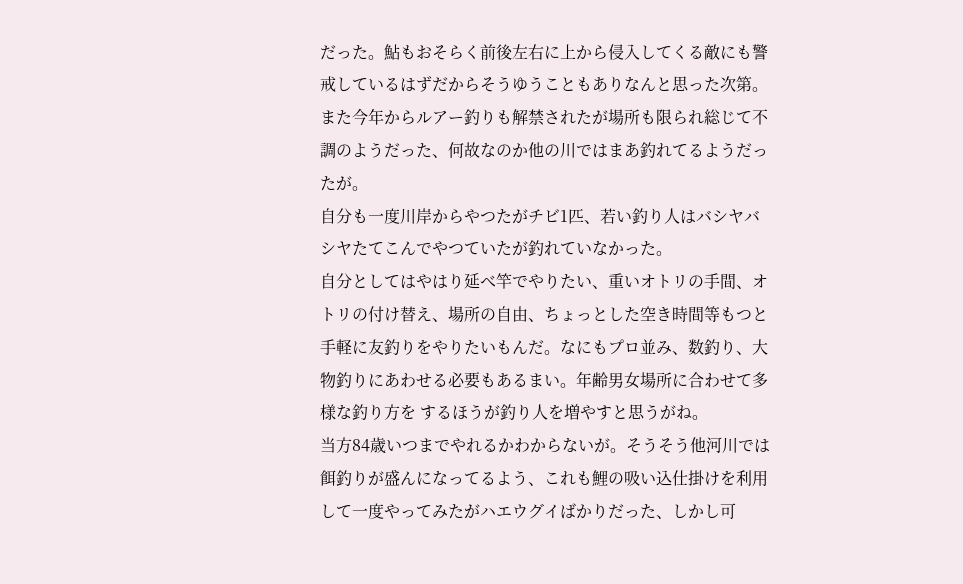だった。鮎もおそらく前後左右に上から侵入してくる敵にも警戒しているはずだからそうゆうこともありなんと思った次第。
また今年からルアー釣りも解禁されたが場所も限られ総じて不調のようだった、何故なのか他の川ではまあ釣れてるようだったが。
自分も一度川岸からやつたがチビ1匹、若い釣り人はバシヤバシヤたてこんでやつていたが釣れていなかった。
自分としてはやはり延べ竿でやりたい、重いオトリの手間、オトリの付け替え、場所の自由、ちょっとした空き時間等もつと手軽に友釣りをやりたいもんだ。なにもプロ並み、数釣り、大物釣りにあわせる必要もあるまい。年齢男女場所に合わせて多様な釣り方を するほうが釣り人を増やすと思うがね。
当方84歳いつまでやれるかわからないが。そうそう他河川では餌釣りが盛んになってるよう、これも鯉の吸い込仕掛けを利用して一度やってみたがハエウグイばかりだった、しかし可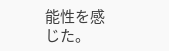能性を感じた。